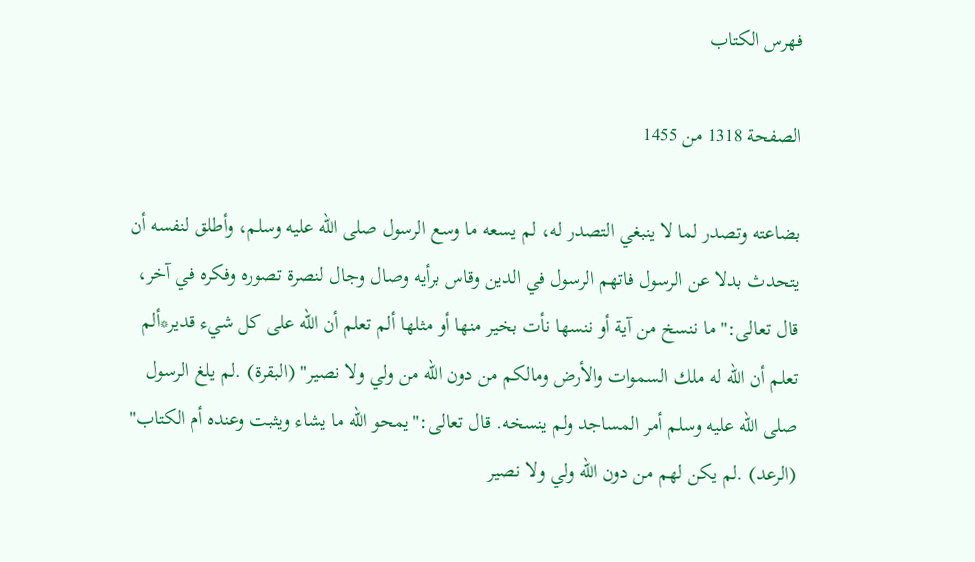فهرس الكتاب

الصفحة 1318 من 1455

بضاعته وتصدر لما لا ينبغي التصدر له، لم يسعه ما وسع الرسول صلى الله عليه وسلم، وأطلق لنفسه أن يتحدث بدلا عن الرسول فاتهم الرسول في الدين وقاس برأيه وصال وجال لنصرة تصوره وفكره في آخر، قال تعالى:"ما ننسخ من آية أو ننسها نأت بخير منها أو مثلها ألم تعلم أن الله على كل شيء قدير*ألم تعلم أن الله له ملك السموات والأرض ومالكم من دون الله من ولي ولا نصير" (البقرة) .لم يلغ الرسول صلى الله عليه وسلم أمر المساجد ولم ينسخه. قال تعالى:"يمحو الله ما يشاء ويثبت وعنده أم الكتاب" (الرعد) .لم يكن لهم من دون الله ولي ولا نصير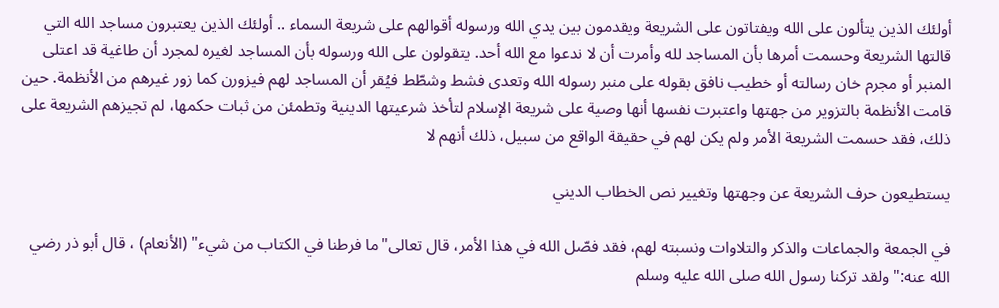أولئك الذين يتألون على الله ويفتاتون على الشريعة ويقدمون بين يدي الله ورسوله أقوالهم على شريعة السماء .. أولئك الذين يعتبرون مساجد الله التي قالتها الشريعة وحسمت أمرها بأن المساجد لله وأمرت أن لا ندعوا مع الله أحد. يتقولون على الله ورسوله بأن المساجد لغيره لمجرد أن طاغية قد اعتلى المنبر أو مجرم خان رسالته أو خطيب نافق بقوله على منبر رسوله الله وتعدى فشط وشطّط فيُقر أن المساجد لهم فيزورن كما زور غيرهم من الأنظمة. حين قامت الأنظمة بالتزوير من جهتها واعتبرت نفسها أنها وصية على شريعة الإسلام لتأخذ شرعيتها الدينية وتطمئن من ثبات حكمها، لم تجيزهم الشريعة على ذلك، فقد حسمت الشريعة الأمر ولم يكن لهم في حقيقة الواقع من سبيل، ذلك أنهم لا

يستطيعون حرف الشريعة عن وجهتها وتغيير نص الخطاب الديني

في الجمعة والجماعات والذكر والتلاوات ونسبته لهم، فقد فصّل الله في هذا الأمر، قال تعالى"ما فرطنا في الكتاب من شيء" (الأنعام) ، قال أبو ذر رضي الله عنه:"ولقد تركنا رسول الله صلى الله عليه وسلم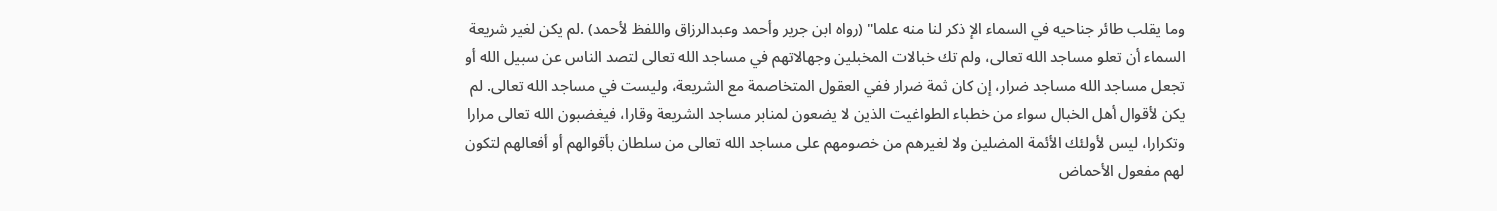وما يقلب طائر جناحيه في السماء الإ ذكر لنا منه علما" (رواه ابن جرير وأحمد وعبدالرزاق واللفظ لأحمد) .لم يكن لغير شريعة السماء أن تعلو مساجد الله تعالى، ولم تك خبالات المخبلين وجهالاتهم في مساجد الله تعالى لتصد الناس عن سبيل الله أو تجعل مساجد الله مساجد ضرار، إن كان ثمة ضرار ففي العقول المتخاصمة مع الشريعة، وليست في مساجد الله تعالى. لم يكن لأقوال أهل الخبال سواء من خطباء الطواغيت الذين لا يضعون لمنابر مساجد الشريعة وقارا، فيغضبون الله تعالى مرارا وتكرارا، ليس لأولئك الأئمة المضلين ولا لغيرهم من خصومهم على مساجد الله تعالى من سلطان بأقوالهم أو أفعالهم لتكون لهم مفعول الأحماض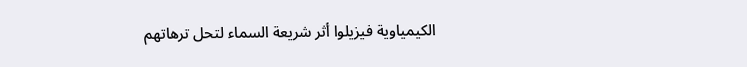الكيمياوية فيزيلوا أثر شريعة السماء لتحل ترهاتهم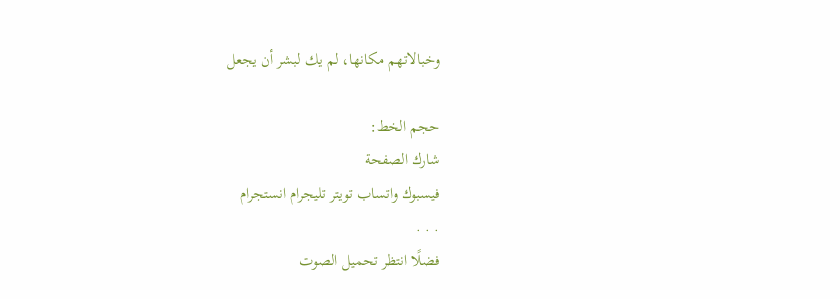وخبالاتهم مكانها، لم يك لبشر أن يجعل

حجم الخط:
شارك الصفحة
فيسبوك واتساب تويتر تليجرام انستجرام
. . .
فضلًا انتظر تحميل الصوت